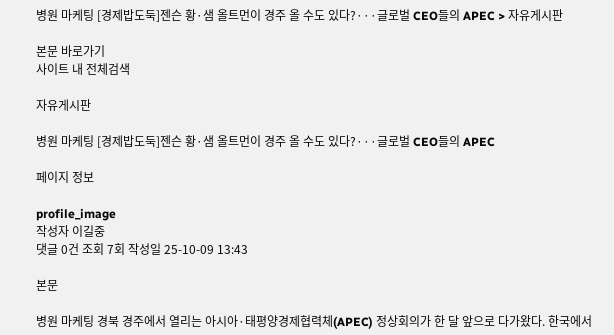병원 마케팅 [경제밥도둑]젠슨 황·샘 올트먼이 경주 올 수도 있다?···글로벌 CEO들의 APEC > 자유게시판

본문 바로가기
사이트 내 전체검색

자유게시판

병원 마케팅 [경제밥도둑]젠슨 황·샘 올트먼이 경주 올 수도 있다?···글로벌 CEO들의 APEC

페이지 정보

profile_image
작성자 이길중
댓글 0건 조회 7회 작성일 25-10-09 13:43

본문

병원 마케팅 경북 경주에서 열리는 아시아·태평양경제협력체(APEC) 정상회의가 한 달 앞으로 다가왔다. 한국에서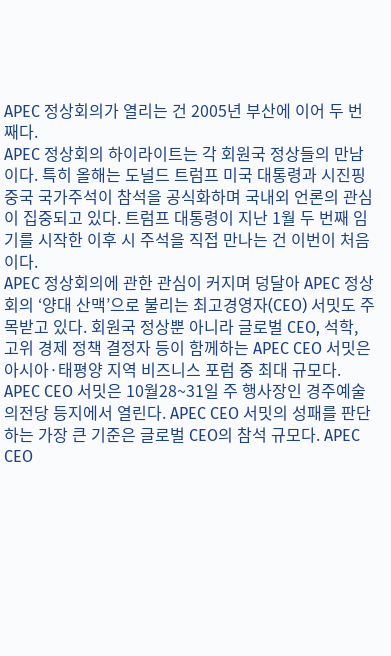APEC 정상회의가 열리는 건 2005년 부산에 이어 두 번째다.
APEC 정상회의 하이라이트는 각 회원국 정상들의 만남이다. 특히 올해는 도널드 트럼프 미국 대통령과 시진핑 중국 국가주석이 참석을 공식화하며 국내외 언론의 관심이 집중되고 있다. 트럼프 대통령이 지난 1월 두 번째 임기를 시작한 이후 시 주석을 직접 만나는 건 이번이 처음이다.
APEC 정상회의에 관한 관심이 커지며 덩달아 APEC 정상회의 ‘양대 산맥’으로 불리는 최고경영자(CEO) 서밋도 주목받고 있다. 회원국 정상뿐 아니라 글로벌 CEO, 석학, 고위 경제 정책 결정자 등이 함께하는 APEC CEO 서밋은 아시아·태평양 지역 비즈니스 포럼 중 최대 규모다.
APEC CEO 서밋은 10월28~31일 주 행사장인 경주예술의전당 등지에서 열린다. APEC CEO 서밋의 성패를 판단하는 가장 큰 기준은 글로벌 CEO의 참석 규모다. APEC CEO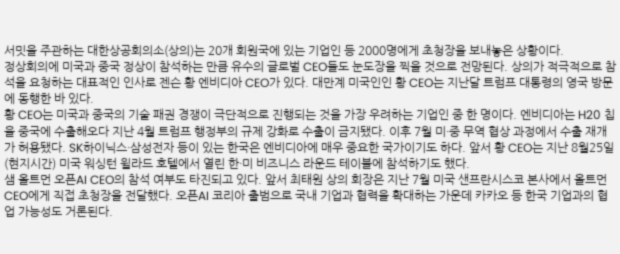서밋을 주관하는 대한상공회의소(상의)는 20개 회원국에 있는 기업인 등 2000명에게 초청장을 보내놓은 상황이다.
정상회의에 미국과 중국 정상이 참석하는 만큼 유수의 글로벌 CEO들도 눈도장을 찍을 것으로 전망된다. 상의가 적극적으로 참석을 요청하는 대표적인 인사로 젠슨 황 엔비디아 CEO가 있다. 대만계 미국인인 황 CEO는 지난달 트럼프 대통령의 영국 방문에 동행한 바 있다.
황 CEO는 미국과 중국의 기술 패권 경쟁이 극단적으로 진행되는 것을 가장 우려하는 기업인 중 한 명이다. 엔비디아는 H20 칩을 중국에 수출해오다 지난 4월 트럼프 행정부의 규제 강화로 수출이 금지됐다. 이후 7월 미·중 무역 협상 과정에서 수출 재개가 허용됐다. SK하이닉스·삼성전자 등이 있는 한국은 엔비디아에 매우 중요한 국가이기도 하다. 앞서 황 CEO는 지난 8월25일(현지시간) 미국 워싱턴 윌라드 호텔에서 열린 한·미 비즈니스 라운드 테이블에 참석하기도 했다.
샘 올트먼 오픈AI CEO의 참석 여부도 타진되고 있다. 앞서 최태원 상의 회장은 지난 7월 미국 샌프란시스코 본사에서 올트먼 CEO에게 직접 초청장을 전달했다. 오픈AI 코리아 출범으로 국내 기업과 협력을 확대하는 가운데 카카오 등 한국 기업과의 협업 가능성도 거론된다.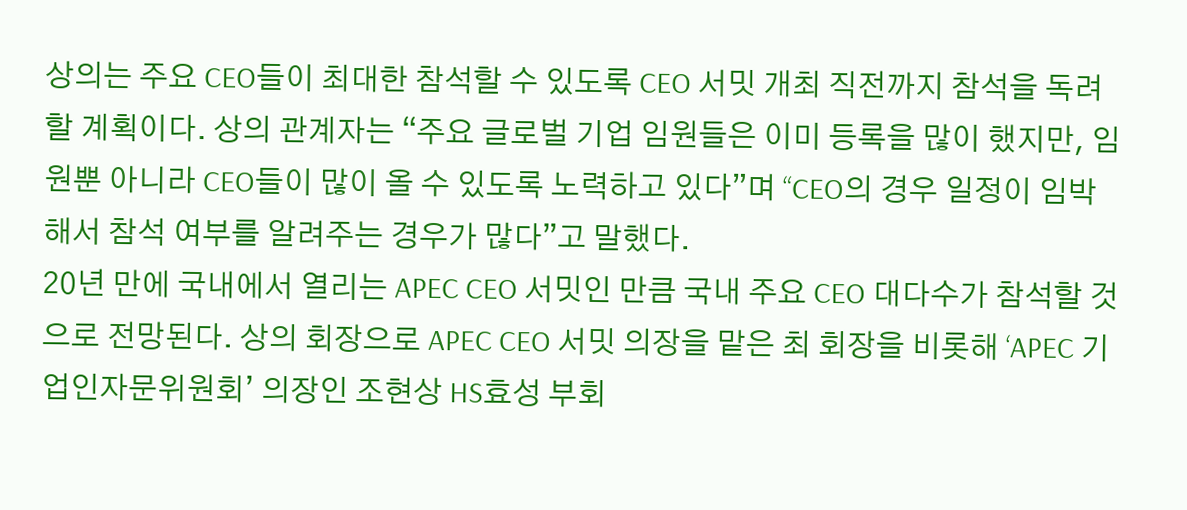상의는 주요 CEO들이 최대한 참석할 수 있도록 CEO 서밋 개최 직전까지 참석을 독려할 계획이다. 상의 관계자는 “주요 글로벌 기업 임원들은 이미 등록을 많이 했지만, 임원뿐 아니라 CEO들이 많이 올 수 있도록 노력하고 있다”며 “CEO의 경우 일정이 임박해서 참석 여부를 알려주는 경우가 많다”고 말했다.
20년 만에 국내에서 열리는 APEC CEO 서밋인 만큼 국내 주요 CEO 대다수가 참석할 것으로 전망된다. 상의 회장으로 APEC CEO 서밋 의장을 맡은 최 회장을 비롯해 ‘APEC 기업인자문위원회’ 의장인 조현상 HS효성 부회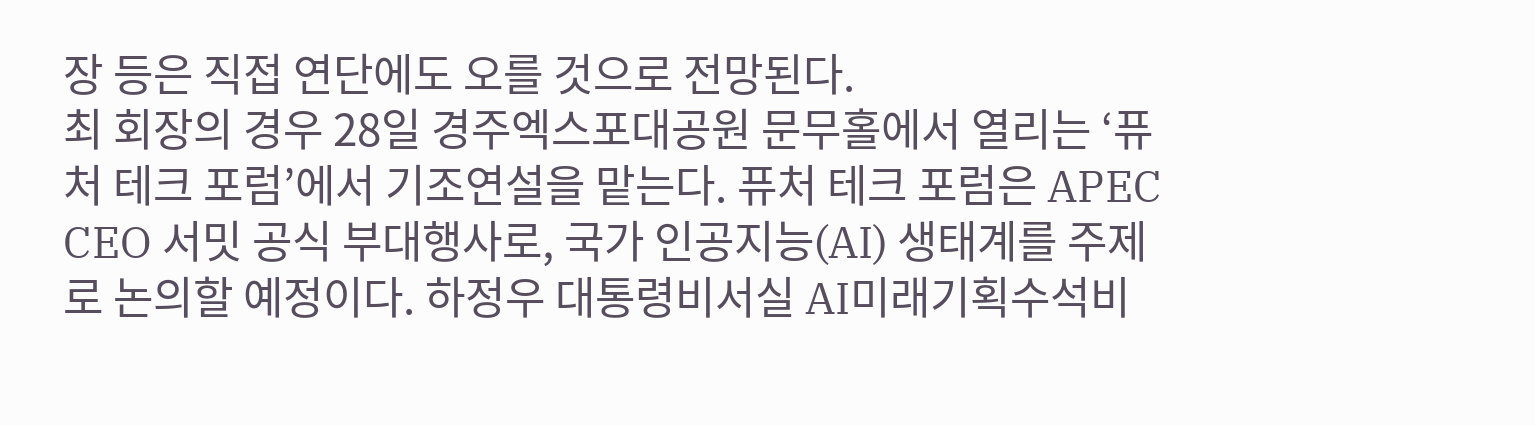장 등은 직접 연단에도 오를 것으로 전망된다.
최 회장의 경우 28일 경주엑스포대공원 문무홀에서 열리는 ‘퓨처 테크 포럼’에서 기조연설을 맡는다. 퓨처 테크 포럼은 APEC CEO 서밋 공식 부대행사로, 국가 인공지능(AI) 생태계를 주제로 논의할 예정이다. 하정우 대통령비서실 AI미래기획수석비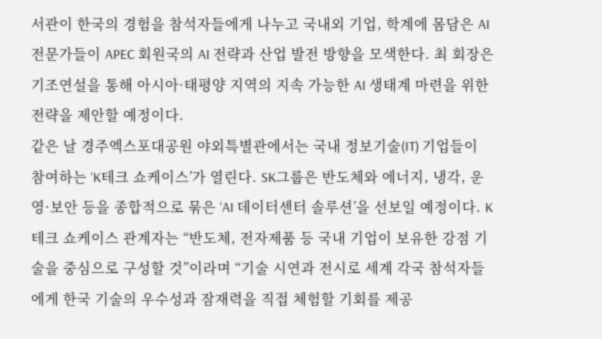서관이 한국의 경험을 참석자들에게 나누고 국내외 기업, 학계에 몸담은 AI 전문가들이 APEC 회원국의 AI 전략과 산업 발전 방향을 모색한다. 최 회장은 기조연설을 통해 아시아·태평양 지역의 지속 가능한 AI 생태계 마련을 위한 전략을 제안할 예정이다.
같은 날 경주엑스포대공원 야외특별관에서는 국내 정보기술(IT) 기업들이 참여하는 ‘K테크 쇼케이스’가 열린다. SK그룹은 반도체와 에너지, 냉각, 운영·보안 등을 종합적으로 묶은 ‘AI 데이터센터 솔루션’을 선보일 예정이다. K테크 쇼케이스 관계자는 “반도체, 전자제품 등 국내 기업이 보유한 강점 기술을 중심으로 구성할 것”이라며 “기술 시연과 전시로 세계 각국 참석자들에게 한국 기술의 우수성과 잠재력을 직접 체험할 기회를 제공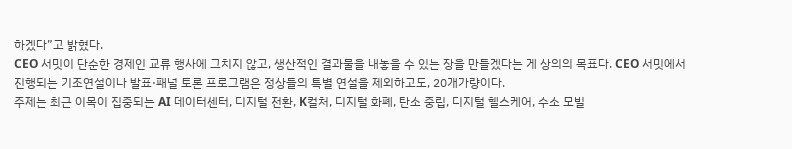하겠다”고 밝혔다.
CEO 서밋이 단순한 경제인 교류 행사에 그치지 않고, 생산적인 결과물을 내놓을 수 있는 장을 만들겠다는 게 상의의 목표다. CEO 서밋에서 진행되는 기조연설이나 발표·패널 토론 프로그램은 정상들의 특별 연설을 제외하고도, 20개가량이다.
주제는 최근 이목이 집중되는 AI 데이터센터, 디지털 전환, K컬처, 디지털 화폐, 탄소 중립, 디지털 헬스케어, 수소 모빌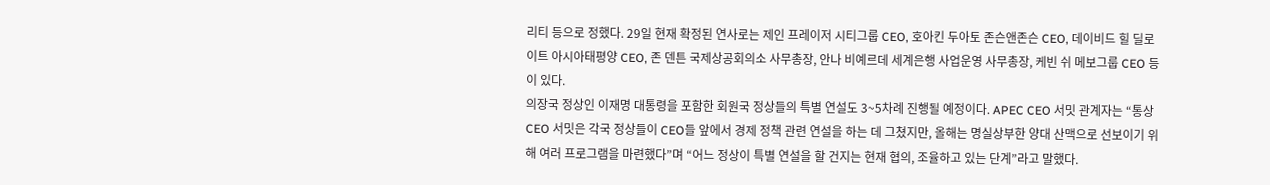리티 등으로 정했다. 29일 현재 확정된 연사로는 제인 프레이저 시티그룹 CEO, 호아킨 두아토 존슨앤존슨 CEO, 데이비드 힐 딜로이트 아시아태평양 CEO, 존 덴튼 국제상공회의소 사무총장, 안나 비예르데 세계은행 사업운영 사무총장, 케빈 쉬 메보그룹 CEO 등이 있다.
의장국 정상인 이재명 대통령을 포함한 회원국 정상들의 특별 연설도 3~5차례 진행될 예정이다. APEC CEO 서밋 관계자는 “통상 CEO 서밋은 각국 정상들이 CEO들 앞에서 경제 정책 관련 연설을 하는 데 그쳤지만, 올해는 명실상부한 양대 산맥으로 선보이기 위해 여러 프로그램을 마련했다”며 “어느 정상이 특별 연설을 할 건지는 현재 협의, 조율하고 있는 단계”라고 말했다.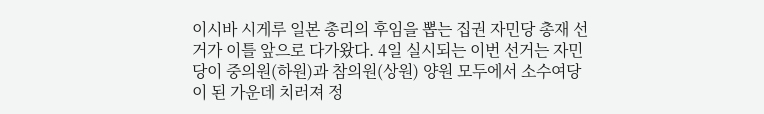이시바 시게루 일본 총리의 후임을 뽑는 집권 자민당 총재 선거가 이틀 앞으로 다가왔다. 4일 실시되는 이번 선거는 자민당이 중의원(하원)과 참의원(상원) 양원 모두에서 소수여당이 된 가운데 치러져 정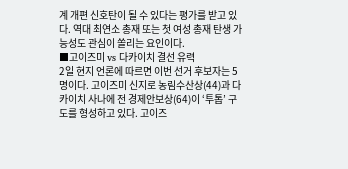계 개편 신호탄이 될 수 있다는 평가를 받고 있다. 역대 최연소 총재 또는 첫 여성 총재 탄생 가능성도 관심이 쏠리는 요인이다.
■고이즈미 vs 다카이치 결선 유력
2일 현지 언론에 따르면 이번 선거 후보자는 5명이다. 고이즈미 신지로 농림수산상(44)과 다카이치 사나에 전 경제안보상(64)이 ‘투톱’ 구도를 형성하고 있다. 고이즈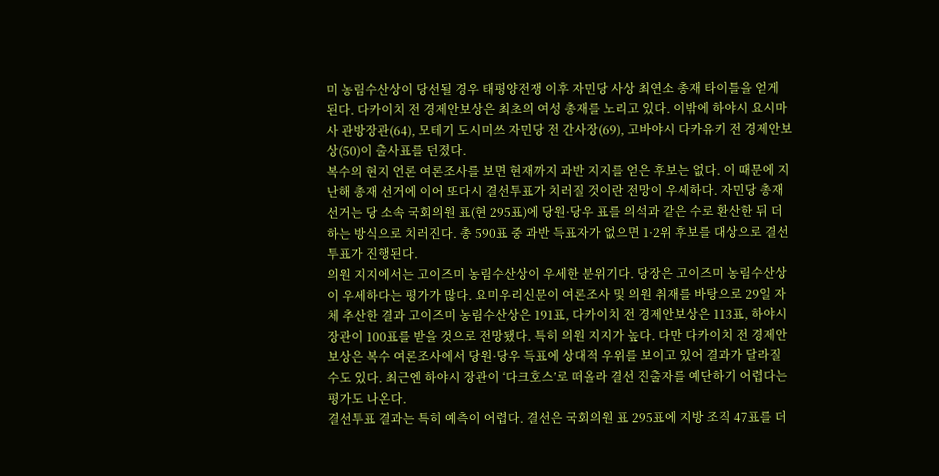미 농림수산상이 당선될 경우 태평양전쟁 이후 자민당 사상 최연소 총재 타이틀을 얻게 된다. 다카이치 전 경제안보상은 최초의 여성 총재를 노리고 있다. 이밖에 하야시 요시마사 관방장관(64), 모테기 도시미쓰 자민당 전 간사장(69), 고바야시 다카유키 전 경제안보상(50)이 출사표를 던졌다.
복수의 현지 언론 여론조사를 보면 현재까지 과반 지지를 얻은 후보는 없다. 이 때문에 지난해 총재 선거에 이어 또다시 결선투표가 치러질 것이란 전망이 우세하다. 자민당 총재 선거는 당 소속 국회의원 표(현 295표)에 당원·당우 표를 의석과 같은 수로 환산한 뒤 더하는 방식으로 치러진다. 총 590표 중 과반 득표자가 없으면 1·2위 후보를 대상으로 결선투표가 진행된다.
의원 지지에서는 고이즈미 농림수산상이 우세한 분위기다. 당장은 고이즈미 농림수산상이 우세하다는 평가가 많다. 요미우리신문이 여론조사 및 의원 취재를 바탕으로 29일 자체 추산한 결과 고이즈미 농림수산상은 191표, 다카이치 전 경제안보상은 113표, 하야시 장관이 100표를 받을 것으로 전망됐다. 특히 의원 지지가 높다. 다만 다카이치 전 경제안보상은 복수 여론조사에서 당원·당우 득표에 상대적 우위를 보이고 있어 결과가 달라질 수도 있다. 최근엔 하야시 장관이 ‘다크호스’로 떠올라 결선 진출자를 예단하기 어렵다는 평가도 나온다.
결선투표 결과는 특히 예측이 어렵다. 결선은 국회의원 표 295표에 지방 조직 47표를 더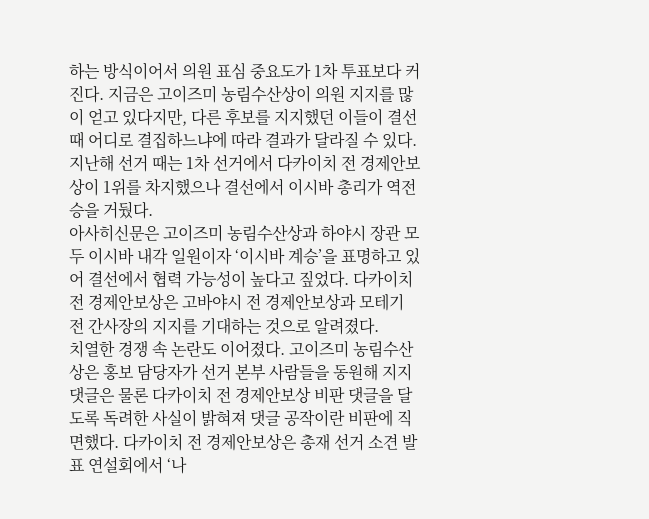하는 방식이어서 의원 표심 중요도가 1차 투표보다 커진다. 지금은 고이즈미 농림수산상이 의원 지지를 많이 얻고 있다지만, 다른 후보를 지지했던 이들이 결선 때 어디로 결집하느냐에 따라 결과가 달라질 수 있다. 지난해 선거 때는 1차 선거에서 다카이치 전 경제안보상이 1위를 차지했으나 결선에서 이시바 총리가 역전승을 거뒀다.
아사히신문은 고이즈미 농림수산상과 하야시 장관 모두 이시바 내각 일원이자 ‘이시바 계승’을 표명하고 있어 결선에서 협력 가능성이 높다고 짚었다. 다카이치 전 경제안보상은 고바야시 전 경제안보상과 모테기 전 간사장의 지지를 기대하는 것으로 알려졌다.
치열한 경쟁 속 논란도 이어졌다. 고이즈미 농림수산상은 홍보 담당자가 선거 본부 사람들을 동원해 지지 댓글은 물론 다카이치 전 경제안보상 비판 댓글을 달도록 독려한 사실이 밝혀져 댓글 공작이란 비판에 직면했다. 다카이치 전 경제안보상은 총재 선거 소견 발표 연설회에서 ‘나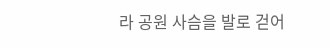라 공원 사슴을 발로 걷어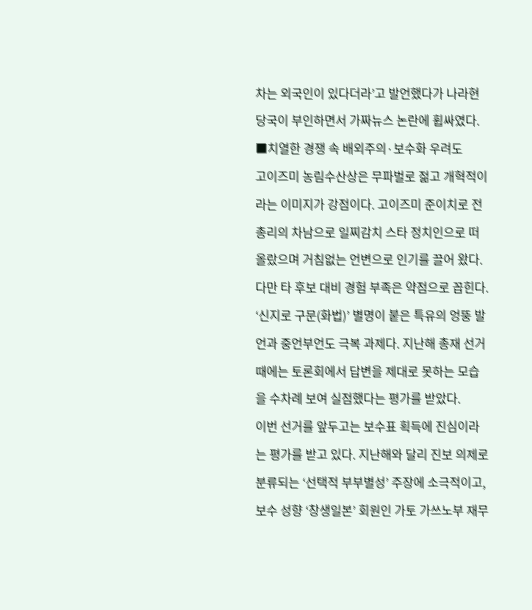차는 외국인이 있다더라’고 발언했다가 나라현 당국이 부인하면서 가짜뉴스 논란에 휩싸였다.
■치열한 경쟁 속 배외주의·보수화 우려도
고이즈미 농림수산상은 무파벌로 젊고 개혁적이라는 이미지가 강점이다. 고이즈미 준이치로 전 총리의 차남으로 일찌감치 스타 정치인으로 떠올랐으며 거침없는 언변으로 인기를 끌어 왔다. 다만 타 후보 대비 경험 부족은 약점으로 꼽힌다. ‘신지로 구문(화법)’ 별명이 붙은 특유의 엉뚱 발언과 중언부언도 극복 과제다. 지난해 총재 선거 때에는 토론회에서 답변을 제대로 못하는 모습을 수차례 보여 실점했다는 평가를 받았다.
이번 선거를 앞두고는 보수표 획득에 진심이라는 평가를 받고 있다. 지난해와 달리 진보 의제로 분류되는 ‘선택적 부부별성’ 주장에 소극적이고, 보수 성향 ‘창생일본’ 회원인 가토 가쓰노부 재무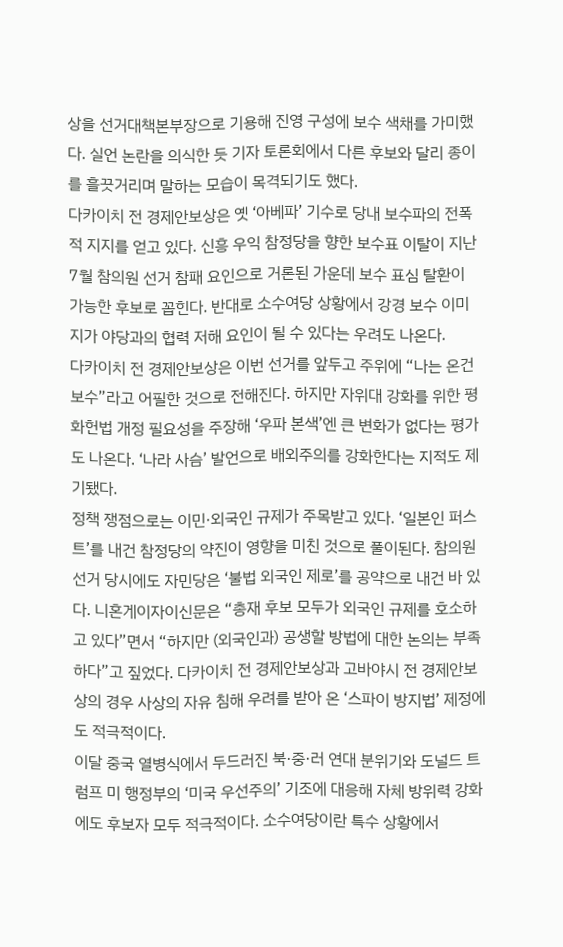상을 선거대책본부장으로 기용해 진영 구성에 보수 색채를 가미했다. 실언 논란을 의식한 듯 기자 토론회에서 다른 후보와 달리 종이를 흘끗거리며 말하는 모습이 목격되기도 했다.
다카이치 전 경제안보상은 옛 ‘아베파’ 기수로 당내 보수파의 전폭적 지지를 얻고 있다. 신흥 우익 참정당을 향한 보수표 이탈이 지난 7월 참의원 선거 참패 요인으로 거론된 가운데 보수 표심 탈환이 가능한 후보로 꼽힌다. 반대로 소수여당 상황에서 강경 보수 이미지가 야당과의 협력 저해 요인이 될 수 있다는 우려도 나온다.
다카이치 전 경제안보상은 이번 선거를 앞두고 주위에 “나는 온건 보수”라고 어필한 것으로 전해진다. 하지만 자위대 강화를 위한 평화헌법 개정 필요성을 주장해 ‘우파 본색’엔 큰 변화가 없다는 평가도 나온다. ‘나라 사슴’ 발언으로 배외주의를 강화한다는 지적도 제기됐다.
정책 쟁점으로는 이민·외국인 규제가 주목받고 있다. ‘일본인 퍼스트’를 내건 참정당의 약진이 영향을 미친 것으로 풀이된다. 참의원 선거 당시에도 자민당은 ‘불법 외국인 제로’를 공약으로 내건 바 있다. 니혼게이자이신문은 “총재 후보 모두가 외국인 규제를 호소하고 있다”면서 “하지만 (외국인과) 공생할 방법에 대한 논의는 부족하다”고 짚었다. 다카이치 전 경제안보상과 고바야시 전 경제안보상의 경우 사상의 자유 침해 우려를 받아 온 ‘스파이 방지법’ 제정에도 적극적이다.
이달 중국 열병식에서 두드러진 북·중·러 연대 분위기와 도널드 트럼프 미 행정부의 ‘미국 우선주의’ 기조에 대응해 자체 방위력 강화에도 후보자 모두 적극적이다. 소수여당이란 특수 상황에서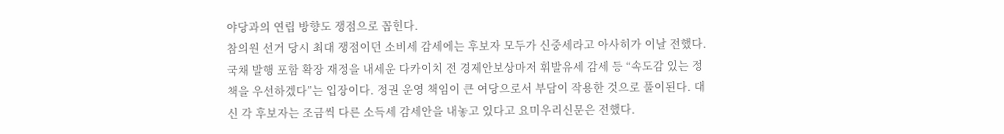야당과의 연립 방향도 쟁점으로 꼽힌다.
참의원 선거 당시 최대 쟁점이던 소비세 감세에는 후보자 모두가 신중세라고 아사히가 이날 전했다. 국채 발행 포함 확장 재정을 내세운 다카이치 전 경제안보상마저 휘발유세 감세 등 “속도감 있는 정책을 우선하겠다”는 입장이다. 정권 운영 책임이 큰 여당으로서 부담이 작용한 것으로 풀이된다. 대신 각 후보자는 조금씩 다른 소득세 감세안을 내놓고 있다고 요미우리신문은 전했다.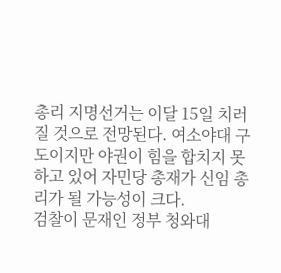총리 지명선거는 이달 15일 치러질 것으로 전망된다. 여소야대 구도이지만 야권이 힘을 합치지 못하고 있어 자민당 총재가 신임 총리가 될 가능성이 크다.
검찰이 문재인 정부 청와대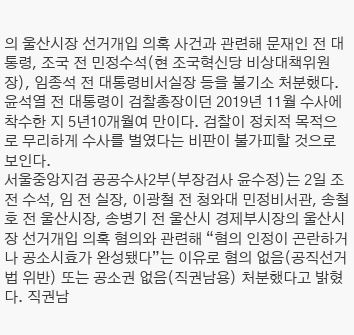의 울산시장 선거개입 의혹 사건과 관련해 문재인 전 대통령, 조국 전 민정수석(현 조국혁신당 비상대책위원장), 임종석 전 대통령비서실장 등을 불기소 처분했다. 윤석열 전 대통령이 검찰총장이던 2019년 11월 수사에 착수한 지 5년10개월여 만이다. 검찰이 정치적 목적으로 무리하게 수사를 벌였다는 비판이 불가피할 것으로 보인다.
서울중앙지검 공공수사2부(부장검사 윤수정)는 2일 조 전 수석, 임 전 실장, 이광철 전 청와대 민정비서관, 송철호 전 울산시장, 송병기 전 울산시 경제부시장의 울산시장 선거개입 의혹 혐의와 관련해 “혐의 인정이 곤란하거나 공소시효가 완성됐다”는 이유로 혐의 없음(공직선거법 위반) 또는 공소권 없음(직권남용) 처분했다고 밝혔다. 직권남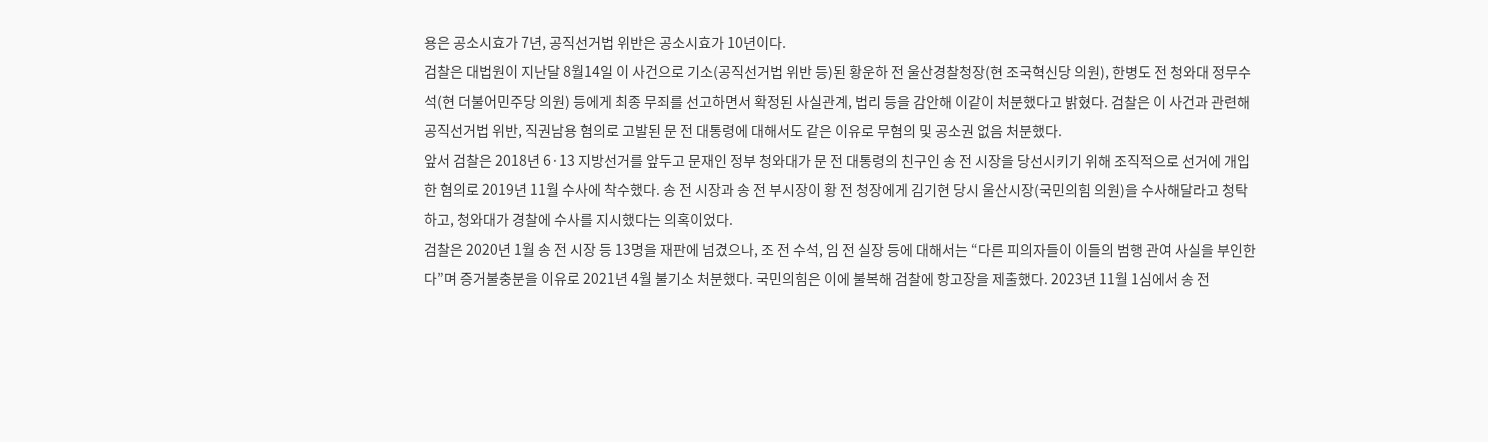용은 공소시효가 7년, 공직선거법 위반은 공소시효가 10년이다.
검찰은 대법원이 지난달 8월14일 이 사건으로 기소(공직선거법 위반 등)된 황운하 전 울산경찰청장(현 조국혁신당 의원), 한병도 전 청와대 정무수석(현 더불어민주당 의원) 등에게 최종 무죄를 선고하면서 확정된 사실관계, 법리 등을 감안해 이같이 처분했다고 밝혔다. 검찰은 이 사건과 관련해 공직선거법 위반, 직권남용 혐의로 고발된 문 전 대통령에 대해서도 같은 이유로 무혐의 및 공소권 없음 처분했다.
앞서 검찰은 2018년 6·13 지방선거를 앞두고 문재인 정부 청와대가 문 전 대통령의 친구인 송 전 시장을 당선시키기 위해 조직적으로 선거에 개입한 혐의로 2019년 11월 수사에 착수했다. 송 전 시장과 송 전 부시장이 황 전 청장에게 김기현 당시 울산시장(국민의힘 의원)을 수사해달라고 청탁하고, 청와대가 경찰에 수사를 지시했다는 의혹이었다.
검찰은 2020년 1월 송 전 시장 등 13명을 재판에 넘겼으나, 조 전 수석, 임 전 실장 등에 대해서는 “다른 피의자들이 이들의 범행 관여 사실을 부인한다”며 증거불충분을 이유로 2021년 4월 불기소 처분했다. 국민의힘은 이에 불복해 검찰에 항고장을 제출했다. 2023년 11월 1심에서 송 전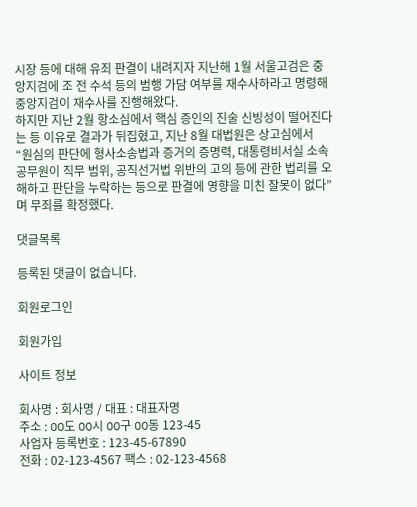시장 등에 대해 유죄 판결이 내려지자 지난해 1월 서울고검은 중앙지검에 조 전 수석 등의 범행 가담 여부를 재수사하라고 명령해 중앙지검이 재수사를 진행해왔다.
하지만 지난 2월 항소심에서 핵심 증인의 진술 신빙성이 떨어진다는 등 이유로 결과가 뒤집혔고, 지난 8월 대법원은 상고심에서 “원심의 판단에 형사소송법과 증거의 증명력, 대통령비서실 소속 공무원이 직무 범위, 공직선거법 위반의 고의 등에 관한 법리를 오해하고 판단을 누락하는 등으로 판결에 영향을 미친 잘못이 없다”며 무죄를 확정했다.

댓글목록

등록된 댓글이 없습니다.

회원로그인

회원가입

사이트 정보

회사명 : 회사명 / 대표 : 대표자명
주소 : OO도 OO시 OO구 OO동 123-45
사업자 등록번호 : 123-45-67890
전화 : 02-123-4567 팩스 : 02-123-4568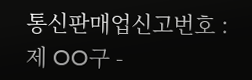통신판매업신고번호 : 제 OO구 -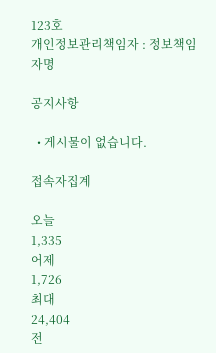123호
개인정보관리책임자 : 정보책임자명

공지사항

  • 게시물이 없습니다.

접속자집계

오늘
1,335
어제
1,726
최대
24,404
전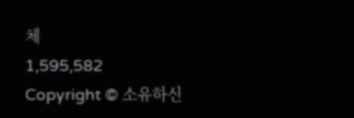체
1,595,582
Copyright © 소유하신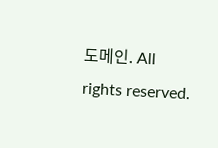도메인. All rights reserved.